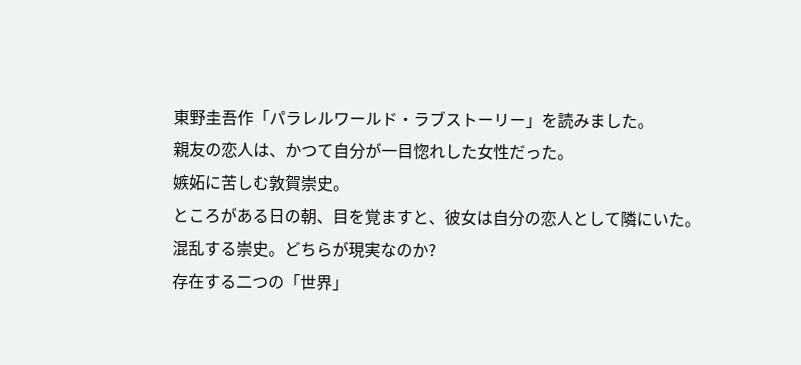東野圭吾作「パラレルワールド・ラブストーリー」を読みました。
親友の恋人は、かつて自分が一目惚れした女性だった。
嫉妬に苦しむ敦賀崇史。
ところがある日の朝、目を覚ますと、彼女は自分の恋人として隣にいた。
混乱する崇史。どちらが現実なのか?
存在する二つの「世界」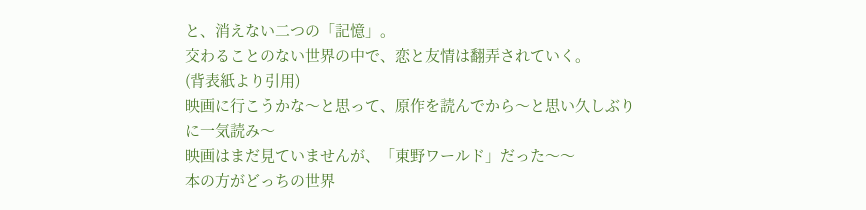と、消えない二つの「記憶」。
交わることのない世界の中で、恋と友情は翻弄されていく。
(背表紙より引用)
映画に行こうかな〜と思って、原作を読んでから〜と思い久しぶりに一気読み〜
映画はまだ見ていませんが、「東野ワールド」だった〜〜
本の方がどっちの世界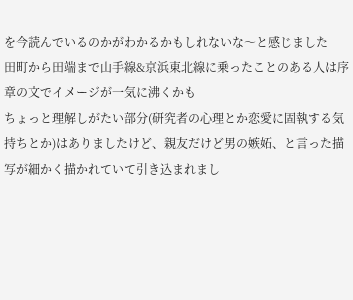を今読んでいるのかがわかるかもしれないな〜と感じました
田町から田端まで山手線&京浜東北線に乗ったことのある人は序章の文でイメージが一気に沸くかも
ちょっと理解しがたい部分(研究者の心理とか恋愛に固執する気持ちとか)はありましたけど、親友だけど男の嫉妬、と言った描写が細かく描かれていて引き込まれまし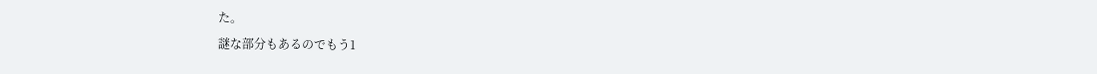た。
謎な部分もあるのでもう1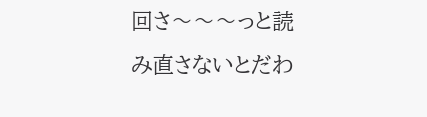回さ〜〜〜っと読み直さないとだわ